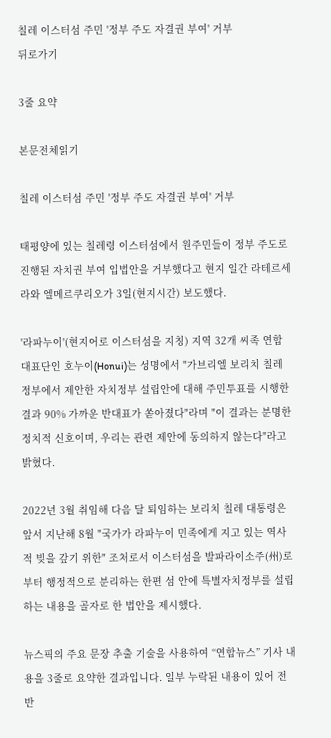칠레 이스터섬 주민 '정부 주도 자결권 부여' 거부
뒤로가기

3줄 요약

본문전체읽기

칠레 이스터섬 주민 '정부 주도 자결권 부여' 거부

태평양에 있는 칠레령 이스터섬에서 원주민들이 정부 주도로 진행된 자치권 부여 입법안을 거부했다고 현지 일간 라테르세라와 엘메르쿠리오가 3일(현지시간) 보도했다.

'라파누이'(현지어로 이스터섬을 지칭) 지역 32개 씨족 연합 대표단인 호누이(Honui)는 성명에서 "가브리엘 보리치 칠레 정부에서 제안한 자치정부 설립안에 대해 주민투표를 시행한 결과 90% 가까운 반대표가 쏟아졌다"라며 "이 결과는 분명한 정치적 신호이며, 우리는 관련 제안에 동의하지 않는다"라고 밝혔다.

2022년 3월 취임해 다음 달 퇴임하는 보리치 칠레 대통령은 앞서 지난해 8월 "국가가 라파누이 민족에게 지고 있는 역사적 빚을 갚기 위한" 조처로서 이스터섬을 발파라이소주(州)로부터 행정적으로 분리하는 한편 섬 안에 특별자치정부를 설립하는 내용을 골자로 한 법안을 제시했다.

뉴스픽의 주요 문장 추출 기술을 사용하여 “연합뉴스” 기사 내용을 3줄로 요약한 결과입니다. 일부 누락된 내용이 있어 전반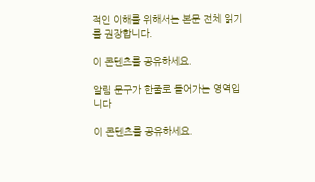적인 이해를 위해서는 본문 전체 읽기를 권장합니다.

이 콘텐츠를 공유하세요.

알림 문구가 한줄로 들어가는 영역입니다

이 콘텐츠를 공유하세요.